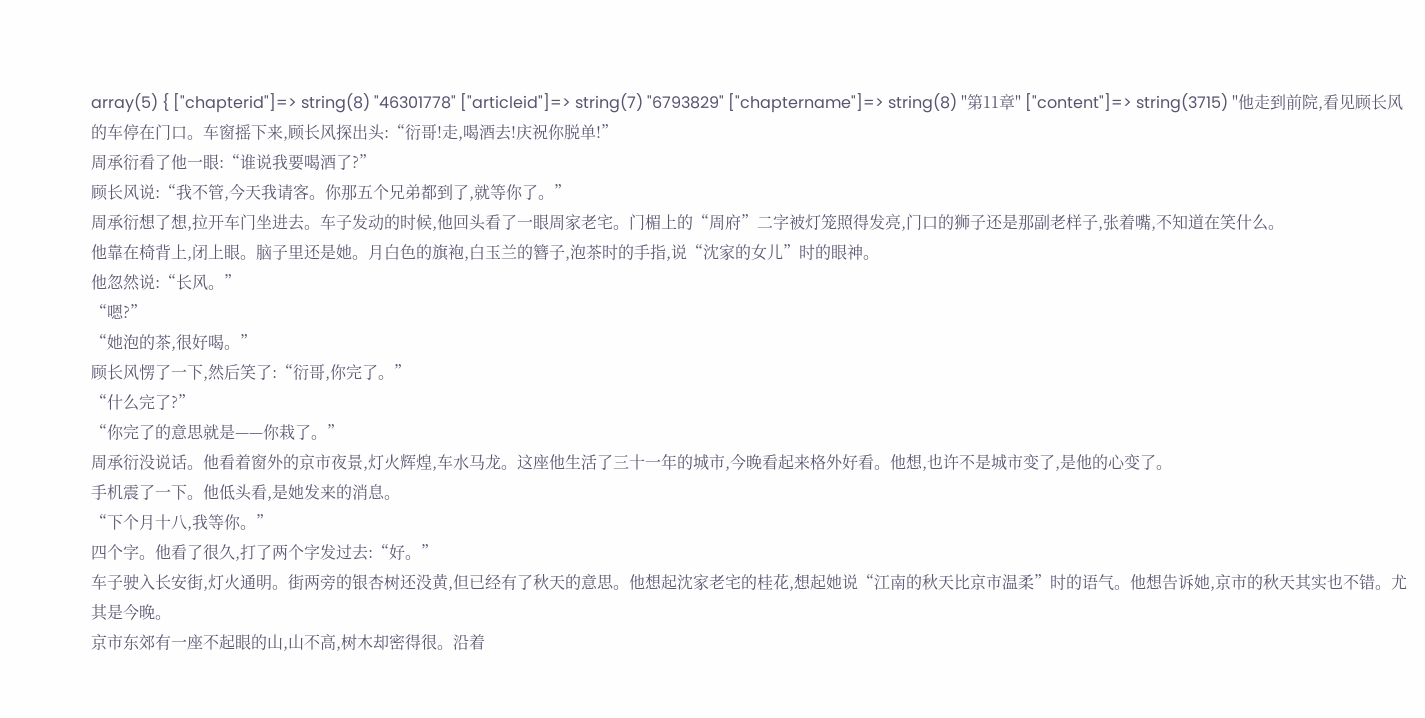array(5) { ["chapterid"]=> string(8) "46301778" ["articleid"]=> string(7) "6793829" ["chaptername"]=> string(8) "第11章" ["content"]=> string(3715) "他走到前院,看见顾长风的车停在门口。车窗摇下来,顾长风探出头:“衍哥!走,喝酒去!庆祝你脱单!”
周承衍看了他一眼:“谁说我要喝酒了?”
顾长风说:“我不管,今天我请客。你那五个兄弟都到了,就等你了。”
周承衍想了想,拉开车门坐进去。车子发动的时候,他回头看了一眼周家老宅。门楣上的“周府”二字被灯笼照得发亮,门口的狮子还是那副老样子,张着嘴,不知道在笑什么。
他靠在椅背上,闭上眼。脑子里还是她。月白色的旗袍,白玉兰的簪子,泡茶时的手指,说“沈家的女儿”时的眼神。
他忽然说:“长风。”
“嗯?”
“她泡的茶,很好喝。”
顾长风愣了一下,然后笑了:“衍哥,你完了。”
“什么完了?”
“你完了的意思就是——你栽了。”
周承衍没说话。他看着窗外的京市夜景,灯火辉煌,车水马龙。这座他生活了三十一年的城市,今晚看起来格外好看。他想,也许不是城市变了,是他的心变了。
手机震了一下。他低头看,是她发来的消息。
“下个月十八,我等你。”
四个字。他看了很久,打了两个字发过去:“好。”
车子驶入长安街,灯火通明。街两旁的银杏树还没黄,但已经有了秋天的意思。他想起沈家老宅的桂花,想起她说“江南的秋天比京市温柔”时的语气。他想告诉她,京市的秋天其实也不错。尤其是今晚。
京市东郊有一座不起眼的山,山不高,树木却密得很。沿着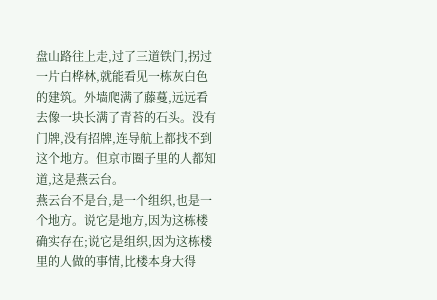盘山路往上走,过了三道铁门,拐过一片白桦林,就能看见一栋灰白色的建筑。外墙爬满了藤蔓,远远看去像一块长满了青苔的石头。没有门牌,没有招牌,连导航上都找不到这个地方。但京市圈子里的人都知道,这是燕云台。
燕云台不是台,是一个组织,也是一个地方。说它是地方,因为这栋楼确实存在;说它是组织,因为这栋楼里的人做的事情,比楼本身大得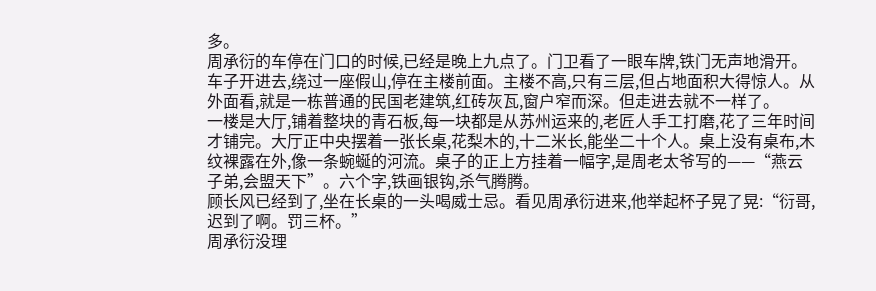多。
周承衍的车停在门口的时候,已经是晚上九点了。门卫看了一眼车牌,铁门无声地滑开。车子开进去,绕过一座假山,停在主楼前面。主楼不高,只有三层,但占地面积大得惊人。从外面看,就是一栋普通的民国老建筑,红砖灰瓦,窗户窄而深。但走进去就不一样了。
一楼是大厅,铺着整块的青石板,每一块都是从苏州运来的,老匠人手工打磨,花了三年时间才铺完。大厅正中央摆着一张长桌,花梨木的,十二米长,能坐二十个人。桌上没有桌布,木纹裸露在外,像一条蜿蜒的河流。桌子的正上方挂着一幅字,是周老太爷写的——“燕云子弟,会盟天下”。六个字,铁画银钩,杀气腾腾。
顾长风已经到了,坐在长桌的一头喝威士忌。看见周承衍进来,他举起杯子晃了晃:“衍哥,迟到了啊。罚三杯。”
周承衍没理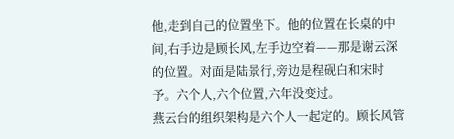他,走到自己的位置坐下。他的位置在长桌的中间,右手边是顾长风,左手边空着——那是谢云深的位置。对面是陆景行,旁边是程砚白和宋时予。六个人,六个位置,六年没变过。
燕云台的组织架构是六个人一起定的。顾长风管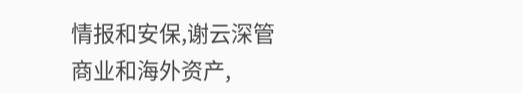情报和安保,谢云深管商业和海外资产,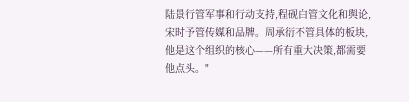陆景行管军事和行动支持,程砚白管文化和舆论,宋时予管传媒和品牌。周承衍不管具体的板块,他是这个组织的核心——所有重大决策,都需要他点头。"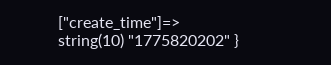["create_time"]=> string(10) "1775820202" }